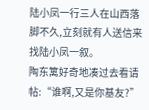陆小凤一行三人在山西落脚不久,立刻就有人送信来找陆小凤一叙。
陶东篱好奇地凑过去看请帖:“谁啊,又是你基友?”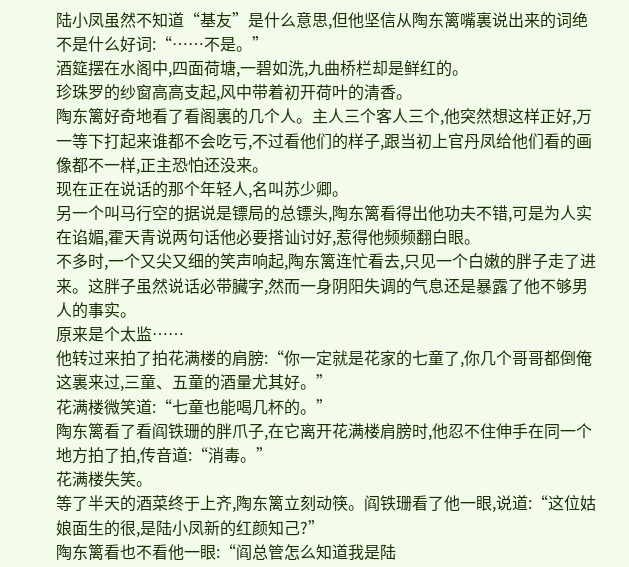陆小凤虽然不知道“基友”是什么意思,但他坚信从陶东篱嘴裏说出来的词绝不是什么好词:“……不是。”
酒筵摆在水阁中,四面荷塘,一碧如洗,九曲桥栏却是鲜红的。
珍珠罗的纱窗高高支起,风中带着初开荷叶的清香。
陶东篱好奇地看了看阁裏的几个人。主人三个客人三个,他突然想这样正好,万一等下打起来谁都不会吃亏,不过看他们的样子,跟当初上官丹凤给他们看的画像都不一样,正主恐怕还没来。
现在正在说话的那个年轻人,名叫苏少卿。
另一个叫马行空的据说是镖局的总镖头,陶东篱看得出他功夫不错,可是为人实在谄媚,霍天青说两句话他必要搭讪讨好,惹得他频频翻白眼。
不多时,一个又尖又细的笑声响起,陶东篱连忙看去,只见一个白嫩的胖子走了进来。这胖子虽然说话必带臟字,然而一身阴阳失调的气息还是暴露了他不够男人的事实。
原来是个太监……
他转过来拍了拍花满楼的肩膀:“你一定就是花家的七童了,你几个哥哥都倒俺这裏来过,三童、五童的酒量尤其好。”
花满楼微笑道:“七童也能喝几杯的。”
陶东篱看了看阎铁珊的胖爪子,在它离开花满楼肩膀时,他忍不住伸手在同一个地方拍了拍,传音道:“消毒。”
花满楼失笑。
等了半天的酒菜终于上齐,陶东篱立刻动筷。阎铁珊看了他一眼,说道:“这位姑娘面生的很,是陆小凤新的红颜知己?”
陶东篱看也不看他一眼:“阎总管怎么知道我是陆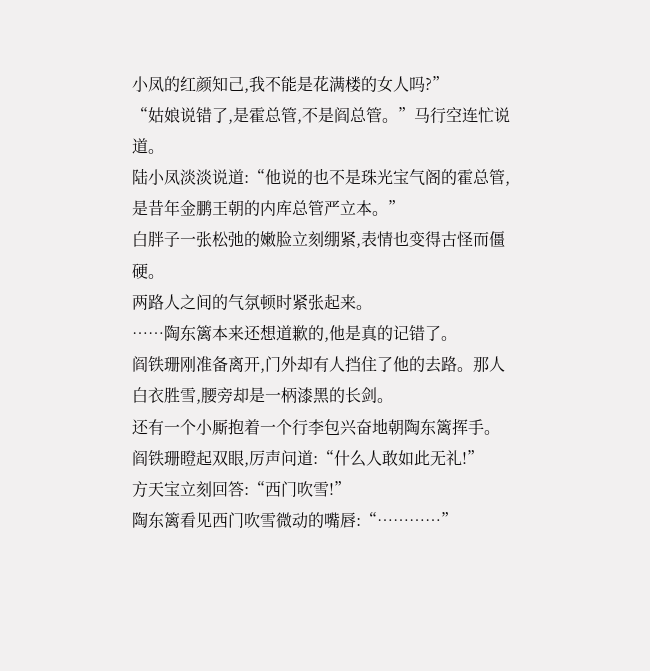小凤的红颜知己,我不能是花满楼的女人吗?”
“姑娘说错了,是霍总管,不是阎总管。”马行空连忙说道。
陆小凤淡淡说道:“他说的也不是珠光宝气阁的霍总管,是昔年金鹏王朝的内库总管严立本。”
白胖子一张松弛的嫩脸立刻绷紧,表情也变得古怪而僵硬。
两路人之间的气氛顿时紧张起来。
……陶东篱本来还想道歉的,他是真的记错了。
阎铁珊刚准备离开,门外却有人挡住了他的去路。那人白衣胜雪,腰旁却是一柄漆黑的长剑。
还有一个小厮抱着一个行李包兴奋地朝陶东篱挥手。
阎铁珊瞪起双眼,厉声问道:“什么人敢如此无礼!”
方天宝立刻回答:“西门吹雪!”
陶东篱看见西门吹雪微动的嘴唇:“…………”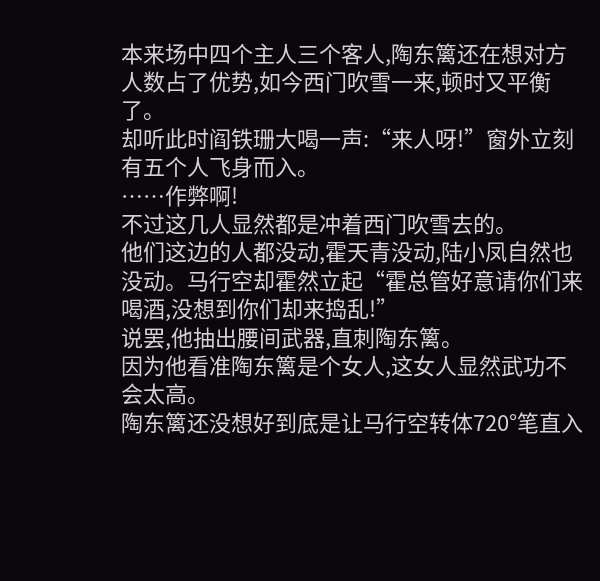本来场中四个主人三个客人,陶东篱还在想对方人数占了优势,如今西门吹雪一来,顿时又平衡了。
却听此时阎铁珊大喝一声:“来人呀!”窗外立刻有五个人飞身而入。
……作弊啊!
不过这几人显然都是冲着西门吹雪去的。
他们这边的人都没动,霍天青没动,陆小凤自然也没动。马行空却霍然立起“霍总管好意请你们来喝酒,没想到你们却来捣乱!”
说罢,他抽出腰间武器,直刺陶东篱。
因为他看准陶东篱是个女人,这女人显然武功不会太高。
陶东篱还没想好到底是让马行空转体720°笔直入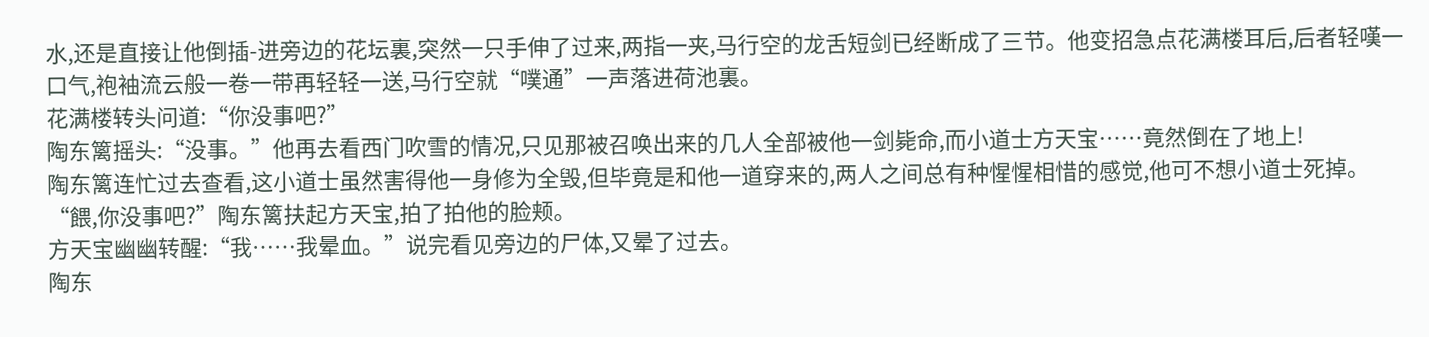水,还是直接让他倒插-进旁边的花坛裏,突然一只手伸了过来,两指一夹,马行空的龙舌短剑已经断成了三节。他变招急点花满楼耳后,后者轻嘆一口气,袍袖流云般一卷一带再轻轻一送,马行空就“噗通”一声落进荷池裏。
花满楼转头问道:“你没事吧?”
陶东篱摇头:“没事。”他再去看西门吹雪的情况,只见那被召唤出来的几人全部被他一剑毙命,而小道士方天宝……竟然倒在了地上!
陶东篱连忙过去查看,这小道士虽然害得他一身修为全毁,但毕竟是和他一道穿来的,两人之间总有种惺惺相惜的感觉,他可不想小道士死掉。
“餵,你没事吧?”陶东篱扶起方天宝,拍了拍他的脸颊。
方天宝幽幽转醒:“我……我晕血。”说完看见旁边的尸体,又晕了过去。
陶东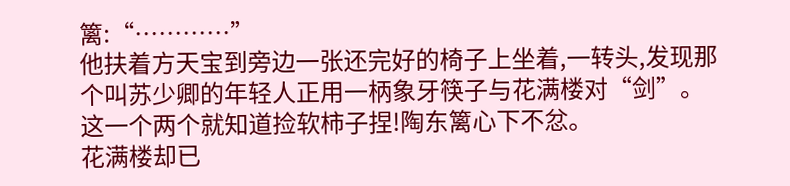篱:“…………”
他扶着方天宝到旁边一张还完好的椅子上坐着,一转头,发现那个叫苏少卿的年轻人正用一柄象牙筷子与花满楼对“剑”。
这一个两个就知道捡软柿子捏!陶东篱心下不忿。
花满楼却已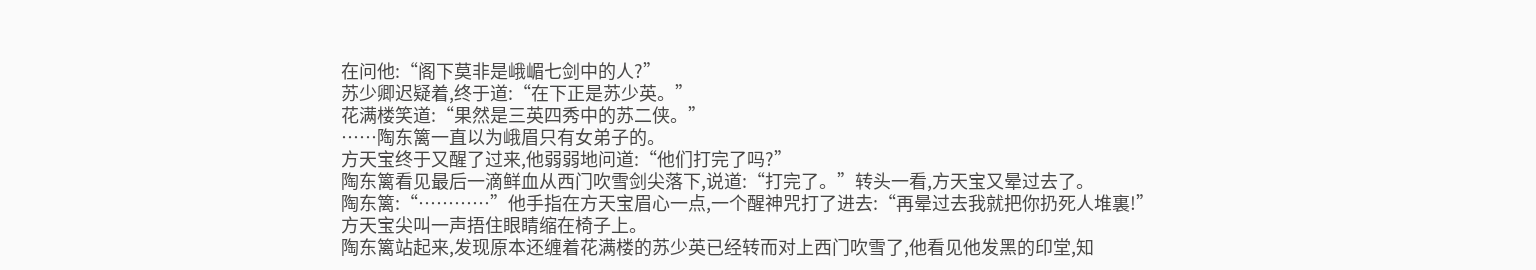在问他:“阁下莫非是峨嵋七剑中的人?”
苏少卿迟疑着,终于道:“在下正是苏少英。”
花满楼笑道:“果然是三英四秀中的苏二侠。”
……陶东篱一直以为峨眉只有女弟子的。
方天宝终于又醒了过来,他弱弱地问道:“他们打完了吗?”
陶东篱看见最后一滴鲜血从西门吹雪剑尖落下,说道:“打完了。”转头一看,方天宝又晕过去了。
陶东篱:“…………”他手指在方天宝眉心一点,一个醒神咒打了进去:“再晕过去我就把你扔死人堆裏!”
方天宝尖叫一声捂住眼睛缩在椅子上。
陶东篱站起来,发现原本还缠着花满楼的苏少英已经转而对上西门吹雪了,他看见他发黑的印堂,知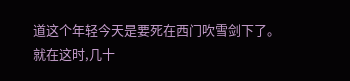道这个年轻今天是要死在西门吹雪剑下了。
就在这时,几十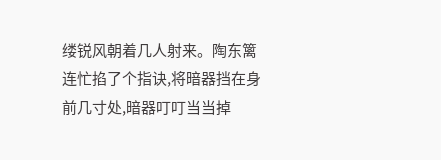缕锐风朝着几人射来。陶东篱连忙掐了个指诀,将暗器挡在身前几寸处,暗器叮叮当当掉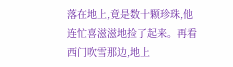落在地上,竟是数十颗珍珠,他连忙喜滋滋地捡了起来。再看西门吹雪那边,地上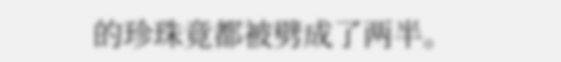的珍珠竟都被劈成了两半。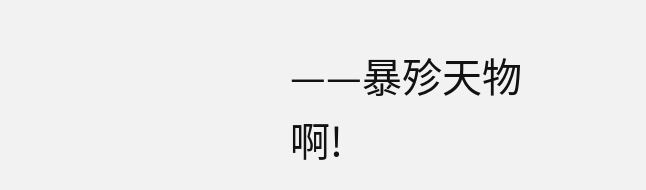——暴殄天物啊!